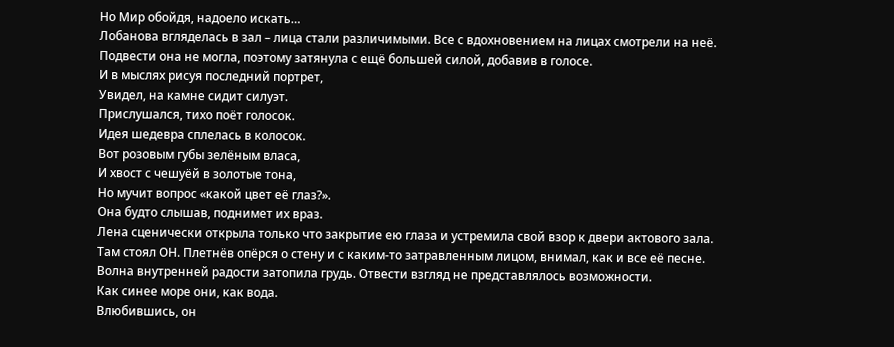Но Мир обойдя, надоело искать…
Лобанова вгляделась в зал – лица стали различимыми. Все с вдохновением на лицах смотрели на неё. Подвести она не могла, поэтому затянула с ещё большей силой, добавив в голосе.
И в мыслях рисуя последний портрет,
Увидел, на камне сидит силуэт.
Прислушался, тихо поёт голосок.
Идея шедевра сплелась в колосок.
Вот розовым губы зелёным власа,
И хвост с чешуёй в золотые тона,
Но мучит вопрос «какой цвет её глаз?».
Она будто слышав, поднимет их враз.
Лена сценически открыла только что закрытие ею глаза и устремила свой взор к двери актового зала. Там стоял ОН. Плетнёв опёрся о стену и с каким-то затравленным лицом, внимал, как и все её песне. Волна внутренней радости затопила грудь. Отвести взгляд не представлялось возможности.
Как синее море они, как вода.
Влюбившись, он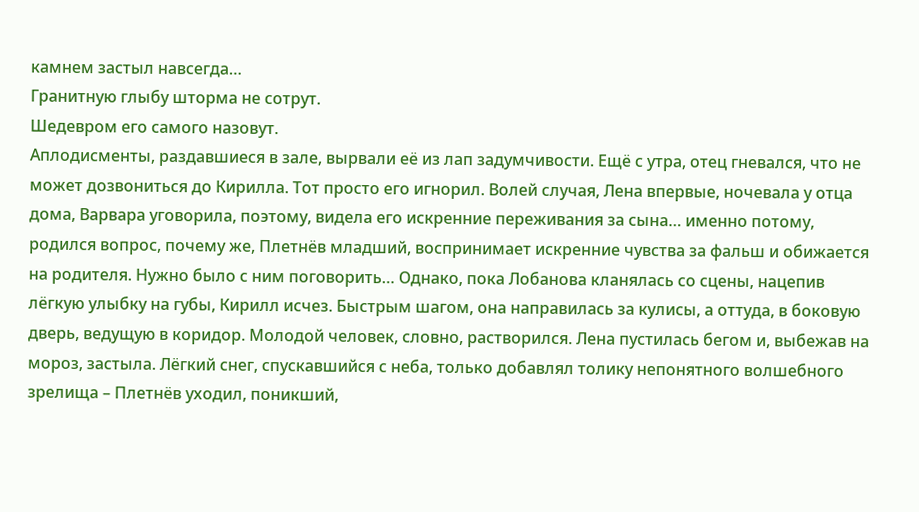камнем застыл навсегда…
Гранитную глыбу шторма не сотрут.
Шедевром его самого назовут.
Аплодисменты, раздавшиеся в зале, вырвали её из лап задумчивости. Ещё с утра, отец гневался, что не может дозвониться до Кирилла. Тот просто его игнорил. Волей случая, Лена впервые, ночевала у отца дома, Варвара уговорила, поэтому, видела его искренние переживания за сына… именно потому, родился вопрос, почему же, Плетнёв младший, воспринимает искренние чувства за фальш и обижается на родителя. Нужно было с ним поговорить… Однако, пока Лобанова кланялась со сцены, нацепив лёгкую улыбку на губы, Кирилл исчез. Быстрым шагом, она направилась за кулисы, а оттуда, в боковую дверь, ведущую в коридор. Молодой человек, словно, растворился. Лена пустилась бегом и, выбежав на мороз, застыла. Лёгкий снег, спускавшийся с неба, только добавлял толику непонятного волшебного зрелища – Плетнёв уходил, поникший,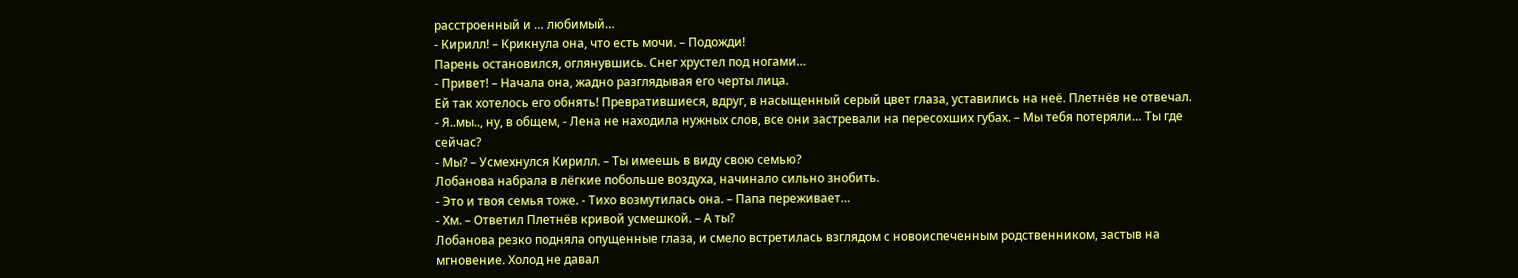расстроенный и … любимый…
- Кирилл! – Крикнула она, что есть мочи. – Подожди!
Парень остановился, оглянувшись. Снег хрустел под ногами…
- Привет! – Начала она, жадно разглядывая его черты лица.
Ей так хотелось его обнять! Превратившиеся, вдруг, в насыщенный серый цвет глаза, уставились на неё. Плетнёв не отвечал.
- Я..мы.., ну, в общем, - Лена не находила нужных слов, все они застревали на пересохших губах. – Мы тебя потеряли… Ты где сейчас?
- Мы? – Усмехнулся Кирилл. – Ты имеешь в виду свою семью?
Лобанова набрала в лёгкие побольше воздуха, начинало сильно знобить.
- Это и твоя семья тоже. - Тихо возмутилась она. – Папа переживает…
- Хм. – Ответил Плетнёв кривой усмешкой. – А ты?
Лобанова резко подняла опущенные глаза, и смело встретилась взглядом с новоиспеченным родственником, застыв на мгновение. Холод не давал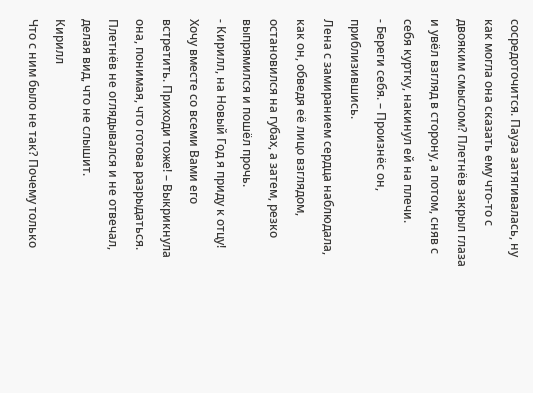сосредоточится. Пауза затягивалась, ну как могла она сказать ему что-то с двояким смыслом? Плетнёв закрыл глаза и увёл взгляд в сторону, а потом, сняв с себя куртку, накинул ей на плечи.
- Береги себя. – Произнёс он, приблизившись.
Лена с замиранием сердца наблюдала, как он, обведя её лицо взглядом, остановился на губах, а затем, резко выпрямился и пошёл прочь.
- Кирилл, на Новый Год я приду к отцу! Хочу вместе со всеми Вами его встретить. Приходи тоже! – Выкрикнула она, понимая, что готова разрыдаться.
Плетнёв не оглядывался и не отвечал, делая вид, что не слышит.
Кирилл
Что с ним было не так? Почему только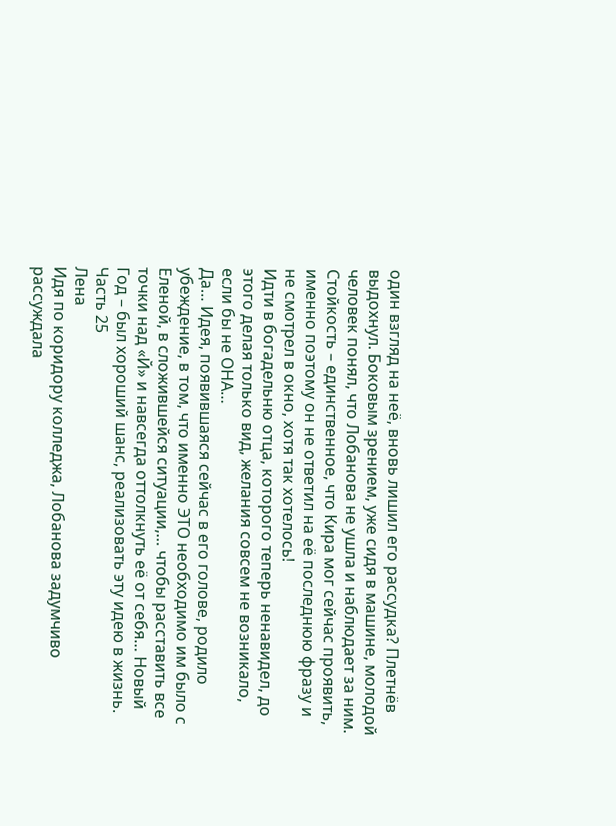один взгляд на неё, вновь лишил его рассудка? Плетнёв выдохнул. Боковым зрением, уже сидя в машине, молодой человек понял, что Лобанова не ушла и наблюдает за ним. Стойкость – единственное, что Кира мог сейчас проявить, именно поэтому он не ответил на её последнюю фразу и не смотрел в окно, хотя так хотелось!
Идти в богадельню отца, которого теперь ненавидел, до этого делая только вид, желания совсем не возникало, если бы не ОНА…
Да… Идея, появившаяся сейчас в его голове, родило убеждение, в том, что именно ЭТО необходимо им было с Еленой, в сложившейся ситуации,… чтобы расставить все точки над «Й» и навсегда оттолкнуть её от себя… Новый Год – был хороший шанс, реализовать эту идею в жизнь.
Часть 25
Лена
Идя по коридору колледжа, Лобанова задумчиво рассуждала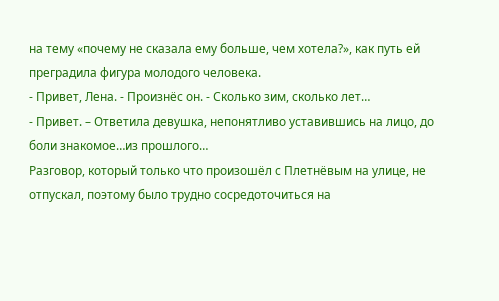на тему «почему не сказала ему больше, чем хотела?», как путь ей преградила фигура молодого человека.
- Привет, Лена. - Произнёс он. - Сколько зим, сколько лет…
- Привет. – Ответила девушка, непонятливо уставившись на лицо, до боли знакомое…из прошлого…
Разговор, который только что произошёл с Плетнёвым на улице, не отпускал, поэтому было трудно сосредоточиться на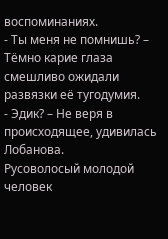воспоминаниях.
- Ты меня не помнишь? – Тёмно карие глаза смешливо ожидали развязки её тугодумия.
- Эдик? – Не веря в происходящее, удивилась Лобанова.
Русоволосый молодой человек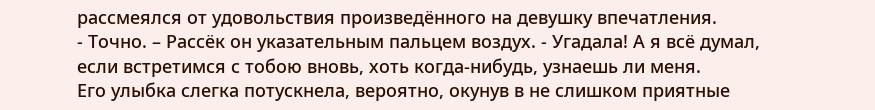рассмеялся от удовольствия произведённого на девушку впечатления.
- Точно. – Рассёк он указательным пальцем воздух. - Угадала! А я всё думал, если встретимся с тобою вновь, хоть когда-нибудь, узнаешь ли меня.
Его улыбка слегка потускнела, вероятно, окунув в не слишком приятные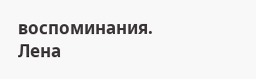воспоминания. Лена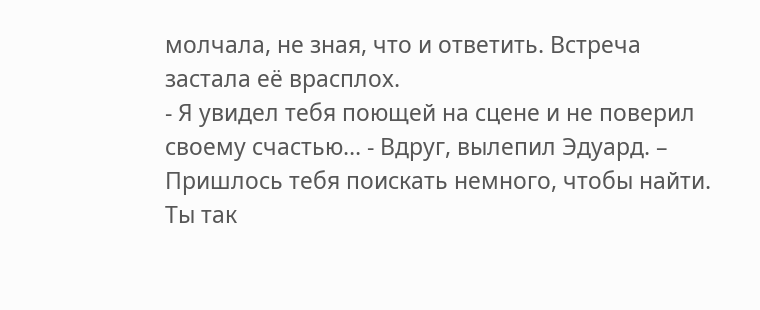молчала, не зная, что и ответить. Встреча застала её врасплох.
- Я увидел тебя поющей на сцене и не поверил своему счастью… - Вдруг, вылепил Эдуард. – Пришлось тебя поискать немного, чтобы найти. Ты так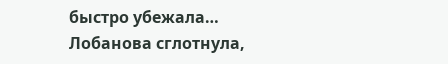быстро убежала…
Лобанова сглотнула,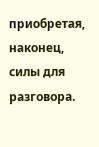приобретая, наконец, силы для разговора.